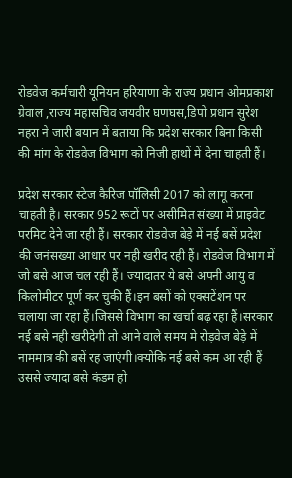रोडवेज कर्मचारी यूनियन हरियाणा के राज्य प्रधान ओमप्रकाश ग्रेवाल ,राज्य महासचिव जयवीर घणघस,डिपो प्रधान सुरेश नहरा ने जारी बयान में बताया कि प्रदेश सरकार बिना किसी की मांग के रोडवेज विभाग को निजी हाथों में देना चाहती हैं।

प्रदेश सरकार स्टेज कैरिज पॉलिसी 2017 को लागू करना चाहती है। सरकार 952 रूटों पर असीमित संख्या में प्राइवेट परमिट देने जा रही हैं। सरकार रोडवेज बेड़े में नई बसें प्रदेश की जनंसख्या आधार पर नही खरीद रही हैं। रोडवेज विभाग में जो बसे आज चल रही हैं। ज्यादातर ये बसे अपनी आयु व किलोमीटर पूर्ण कर चुकी हैं।इन बसों को एक्सटेंशन पर चलाया जा रहा हैं।जिससे विभाग का खर्चा बढ़ रहा हैं।सरकार नई बसे नही खरीदेगी तो आने वाले समय मे रोड़वेज बेड़े में नाममात्र की बसें रह जाएंगी।क्योकि नई बसे कम आ रही हैं उससे ज्यादा बसे कंडम हो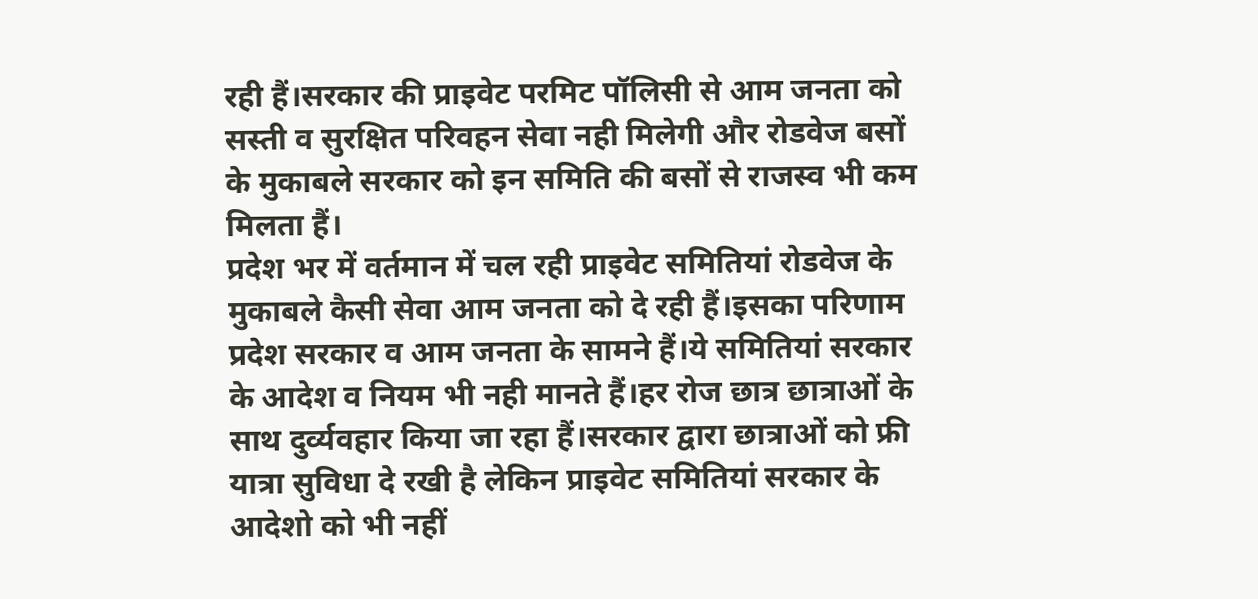रही हैं।सरकार की प्राइवेट परमिट पॉलिसी से आम जनता को सस्ती व सुरक्षित परिवहन सेवा नही मिलेगी और रोडवेज बसों के मुकाबले सरकार को इन समिति की बसों से राजस्व भी कम मिलता हैं।
प्रदेश भर में वर्तमान में चल रही प्राइवेट समितियां रोडवेज के मुकाबले कैसी सेवा आम जनता को दे रही हैं।इसका परिणाम प्रदेश सरकार व आम जनता के सामने हैं।ये समितियां सरकार के आदेश व नियम भी नही मानते हैं।हर रोज छात्र छात्राओं के साथ दुर्व्यवहार किया जा रहा हैं।सरकार द्वारा छात्राओं को फ्री यात्रा सुविधा दे रखी है लेकिन प्राइवेट समितियां सरकार के आदेशो को भी नहीं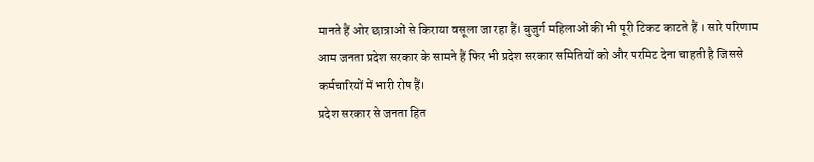मानते हैं ओर छात्राओं से किराया वसूला जा रहा हैं। बुजुर्ग महिलाओं की भी पूरी टिकट काटते हैं । सारे परिणाम आम जनता प्रदेश सरकार के सामने हैं फिर भी प्रदेश सरकार समितियों को और परमिट देना चाहती है जिससे कर्मचारियों में भारी रोष हैं।
प्रदेश सरकार से जनता हित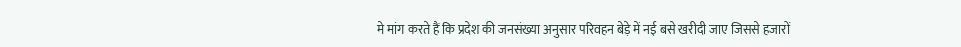मे मांग करते हैं कि प्रदेश की जनसंख्या अनुसार परिवहन बेड़े में नई बसे खरीदी जाए जिससे हजारों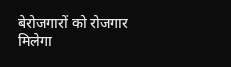बेरोजगारों को रोजगार मिलेगा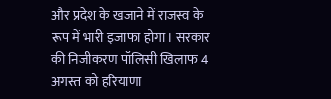और प्रदेश के खजाने में राजस्व के रूप में भारी इजाफा होगा। सरकार की निजीकरण पॉलिसी खिलाफ 4 अगस्त को हरियाणा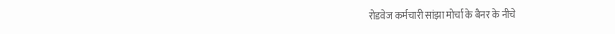रोडवेज कर्मचारी सांझा मोर्चा के बैनर के नीचे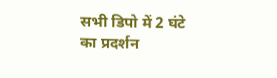सभी डिपो में 2 घंटे का प्रदर्शन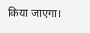किया जाएगा।